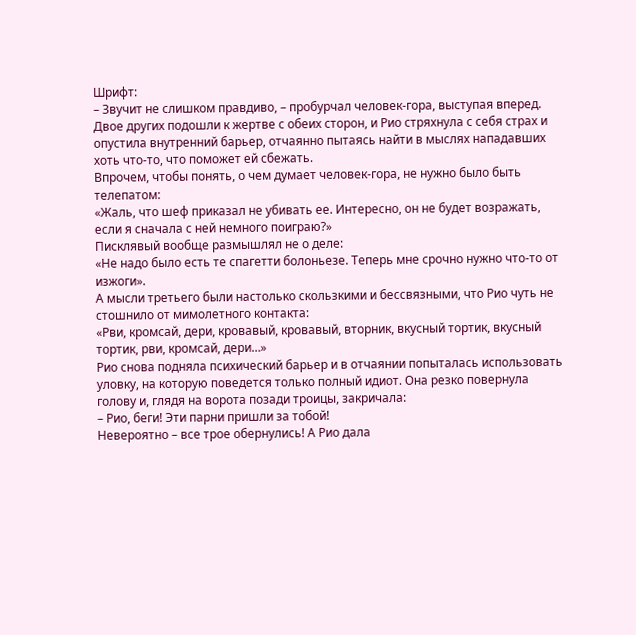Шрифт:
– Звучит не слишком правдиво, – пробурчал человек-гора, выступая вперед.
Двое других подошли к жертве с обеих сторон, и Рио стряхнула с себя страх и опустила внутренний барьер, отчаянно пытаясь найти в мыслях нападавших хоть что-то, что поможет ей сбежать.
Впрочем, чтобы понять, о чем думает человек-гора, не нужно было быть телепатом:
«Жаль, что шеф приказал не убивать ее. Интересно, он не будет возражать, если я сначала с ней немного поиграю?»
Писклявый вообще размышлял не о деле:
«Не надо было есть те спагетти болоньезе. Теперь мне срочно нужно что-то от изжоги».
А мысли третьего были настолько скользкими и бессвязными, что Рио чуть не стошнило от мимолетного контакта:
«Рви, кромсай, дери, кровавый, кровавый, вторник, вкусный тортик, вкусный тортик, рви, кромсай, дери…»
Рио снова подняла психический барьер и в отчаянии попыталась использовать уловку, на которую поведется только полный идиот. Она резко повернула голову и, глядя на ворота позади троицы, закричала:
– Рио, беги! Эти парни пришли за тобой!
Невероятно – все трое обернулись! А Рио дала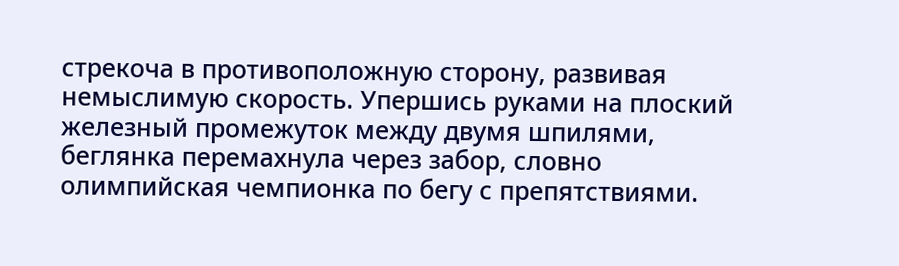стрекоча в противоположную сторону, развивая немыслимую скорость. Упершись руками на плоский железный промежуток между двумя шпилями, беглянка перемахнула через забор, словно олимпийская чемпионка по бегу с препятствиями.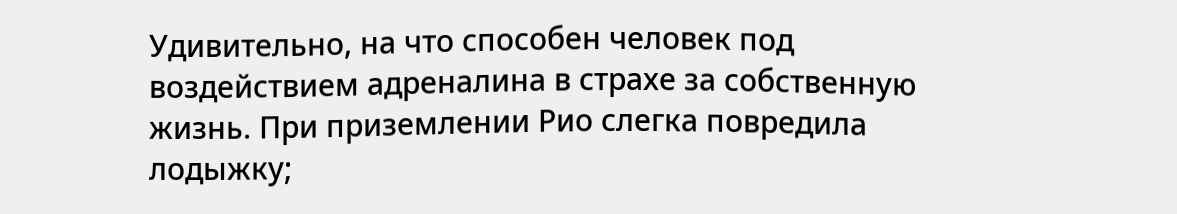Удивительно, на что способен человек под воздействием адреналина в страхе за собственную жизнь. При приземлении Рио слегка повредила лодыжку;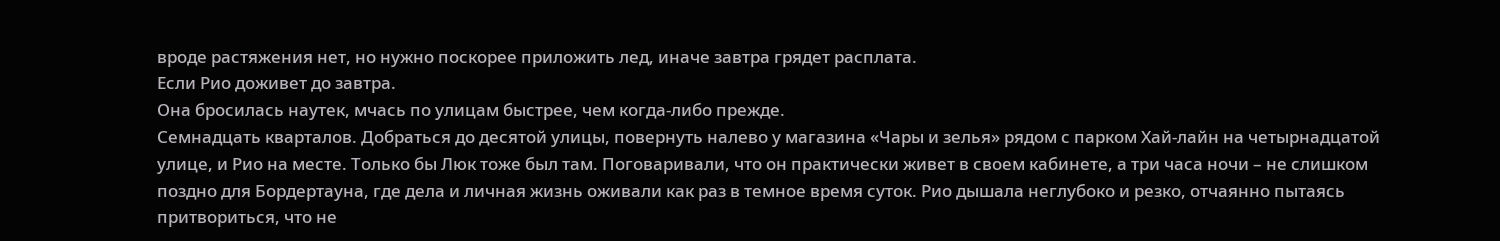вроде растяжения нет, но нужно поскорее приложить лед, иначе завтра грядет расплата.
Если Рио доживет до завтра.
Она бросилась наутек, мчась по улицам быстрее, чем когда-либо прежде.
Семнадцать кварталов. Добраться до десятой улицы, повернуть налево у магазина «Чары и зелья» рядом с парком Хай-лайн на четырнадцатой улице, и Рио на месте. Только бы Люк тоже был там. Поговаривали, что он практически живет в своем кабинете, а три часа ночи – не слишком поздно для Бордертауна, где дела и личная жизнь оживали как раз в темное время суток. Рио дышала неглубоко и резко, отчаянно пытаясь притвориться, что не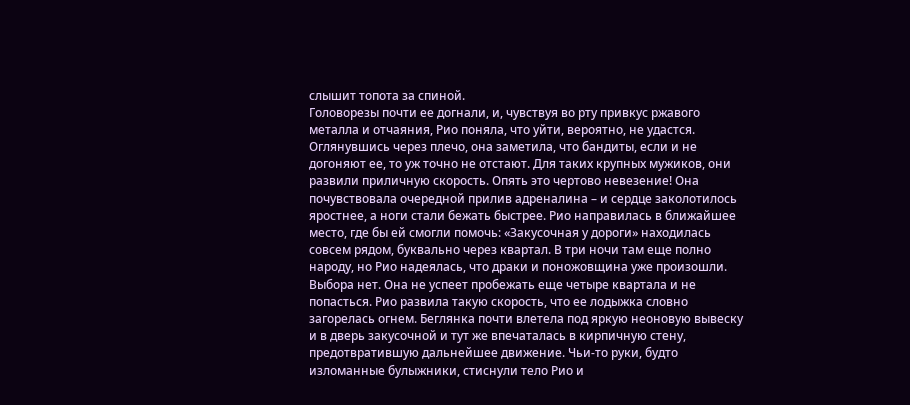слышит топота за спиной.
Головорезы почти ее догнали, и, чувствуя во рту привкус ржавого металла и отчаяния, Рио поняла, что уйти, вероятно, не удастся. Оглянувшись через плечо, она заметила, что бандиты, если и не догоняют ее, то уж точно не отстают. Для таких крупных мужиков, они развили приличную скорость. Опять это чертово невезение! Она почувствовала очередной прилив адреналина – и сердце заколотилось яростнее, а ноги стали бежать быстрее. Рио направилась в ближайшее место, где бы ей смогли помочь: «Закусочная у дороги» находилась совсем рядом, буквально через квартал. В три ночи там еще полно народу, но Рио надеялась, что драки и поножовщина уже произошли.
Выбора нет. Она не успеет пробежать еще четыре квартала и не попасться. Рио развила такую скорость, что ее лодыжка словно загорелась огнем. Беглянка почти влетела под яркую неоновую вывеску и в дверь закусочной и тут же впечаталась в кирпичную стену, предотвратившую дальнейшее движение. Чьи-то руки, будто изломанные булыжники, стиснули тело Рио и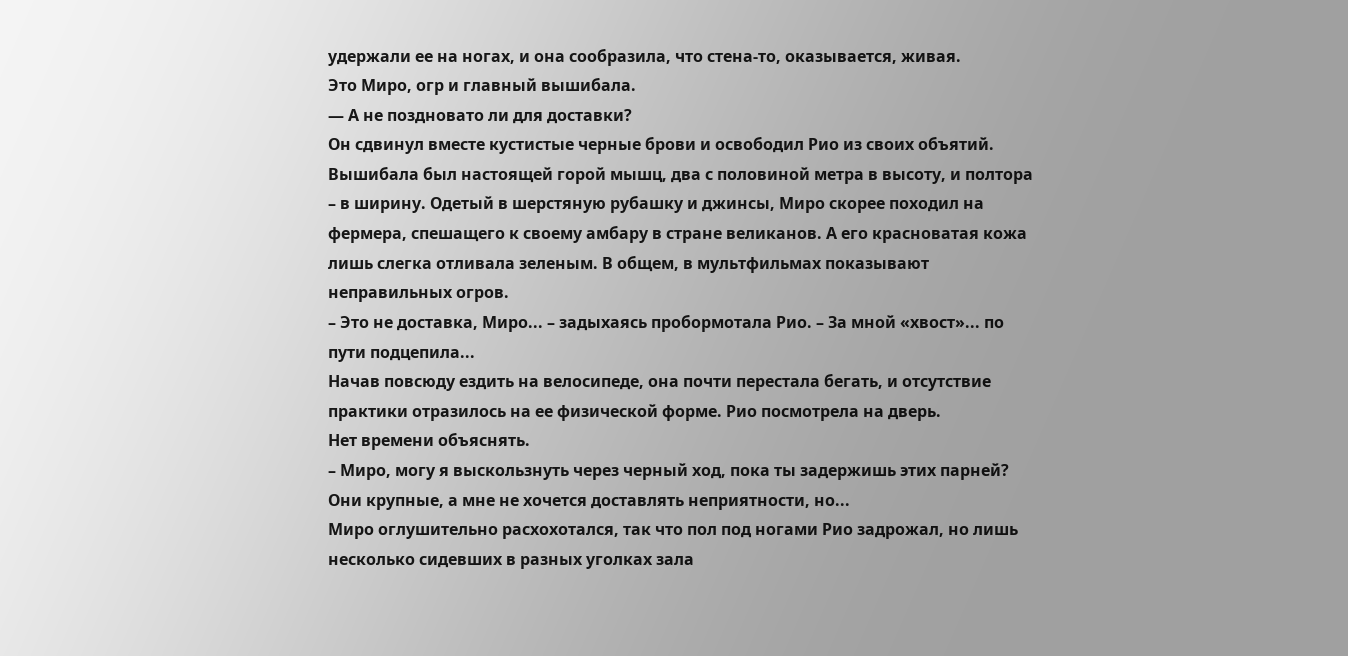удержали ее на ногах, и она сообразила, что стена-то, оказывается, живая.
Это Миро, огр и главный вышибала.
— А не поздновато ли для доставки?
Он сдвинул вместе кустистые черные брови и освободил Рио из своих объятий. Вышибала был настоящей горой мышц, два с половиной метра в высоту, и полтора – в ширину. Одетый в шерстяную рубашку и джинсы, Миро скорее походил на фермера, спешащего к своему амбару в стране великанов. А его красноватая кожа лишь слегка отливала зеленым. В общем, в мультфильмах показывают неправильных огров.
– Это не доставка, Миро... – задыхаясь пробормотала Рио. – За мной «хвост»... по пути подцепила...
Начав повсюду ездить на велосипеде, она почти перестала бегать, и отсутствие практики отразилось на ее физической форме. Рио посмотрела на дверь.
Нет времени объяснять.
– Миро, могу я выскользнуть через черный ход, пока ты задержишь этих парней? Они крупные, а мне не хочется доставлять неприятности, но...
Миро оглушительно расхохотался, так что пол под ногами Рио задрожал, но лишь несколько сидевших в разных уголках зала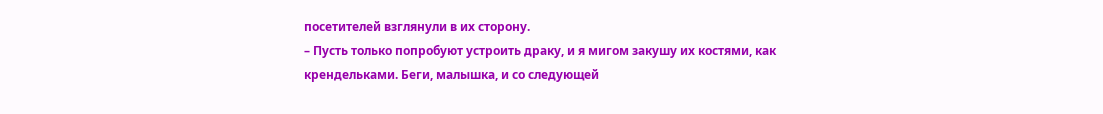посетителей взглянули в их сторону.
– Пусть только попробуют устроить драку, и я мигом закушу их костями, как крендельками. Беги, малышка, и со следующей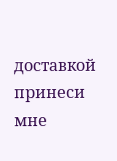доставкой принеси мне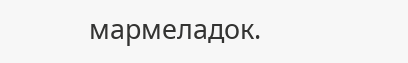мармеладок.